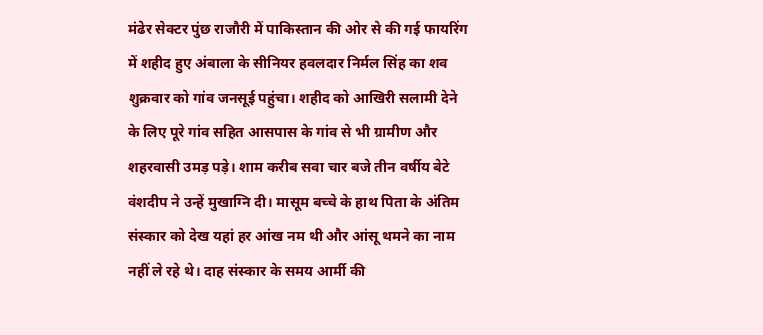मंढेर सेक्टर पुंछ राजौरी में पाकिस्तान की ओर से की गई फायरिंग में शहीद हुए अंबाला के सीनियर हवलदार निर्मल सिंह का शव शुक्रवार को गांव जनसूई पहुंचा। शहीद को आखिरी सलामी देने के लिए पूरे गांव सहित आसपास के गांव से भी ग्रामीण और शहरवासी उमड़ पड़े। शाम करीब सवा चार बजे तीन वर्षीय बेटे वंशदीप ने उन्हें मुखाग्नि दी। मासूम बच्चे के हाथ पिता के अंतिम संस्कार को देख यहां हर आंख नम थी और आंसू थमने का नाम नहीं ले रहे थे। दाह संस्कार के समय आर्मी की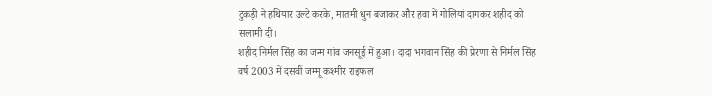टुकड़ी ने हथियार उल्टे करके, मातमी धुन बजाकर और हवा में गोलियां दागकर शहीद को सलामी दी।
शहीद निर्मल सिंह का जन्म गांव जनसूई में हुआ। दादा भगवान सिंह की प्रेरणा से निर्मल सिंह वर्ष 2003 में दसवीं जम्मू कश्मीर राइफल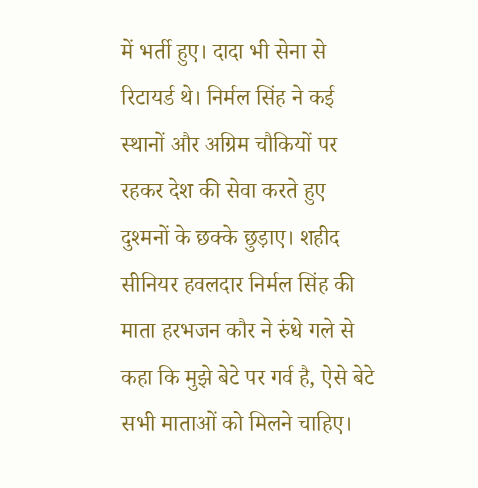में भर्ती हुए। दादा भी सेना से रिटायर्ड थे। निर्मल सिंह ने कई स्थानों और अग्रिम चौकियों पर रहकर देश की सेवा करते हुए दुश्मनों के छक्के छुड़ाए। शहीद सीनियर हवलदार निर्मल सिंह की माता हरभजन कौर ने रुंधे गले से कहा कि मुझे बेटे पर गर्व है, ऐसे बेटे सभी माताओं को मिलने चाहिए।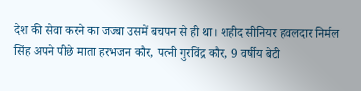देश की सेवा करने का जज्बा उसमें बचपन से ही था। शहीद सीनियर हवलदार निर्मल सिंह अपने पीछे माता हरभजन कौर, पत्नी गुरविंद्र कौर, 9 वर्षीय बेटी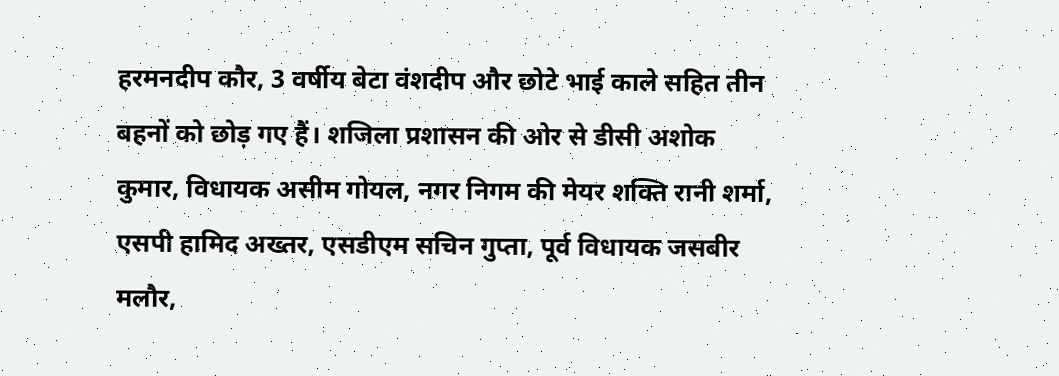हरमनदीप कौर, 3 वर्षीय बेटा वंशदीप और छोटे भाई काले सहित तीन बहनों को छोड़ गए हैं। शजिला प्रशासन की ओर से डीसी अशोक कुमार, विधायक असीम गोयल, नगर निगम की मेयर शक्ति रानी शर्मा, एसपी हामिद अख्तर, एसडीएम सचिन गुप्ता, पूर्व विधायक जसबीर मलौर,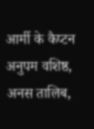आर्मी के कैप्टन अनुपम वशिष्ठ, अनस तालिब,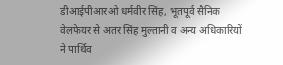डीआईपीआरओ धर्मवीर सिंह, भूतपूर्व सैनिक वेलफेयर से अतर सिंह मुल्तानी व अन्य अधिकारियों ने पार्थिव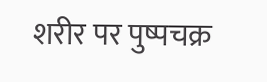शरीर पर पुष्पचक्र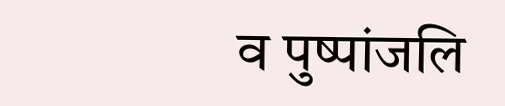व पुष्पांजलि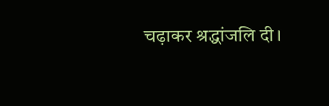चढ़ाकर श्रद्धांजलि दी।